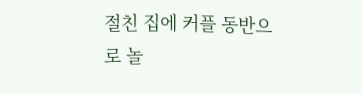절친 집에 커플 동반으로 놀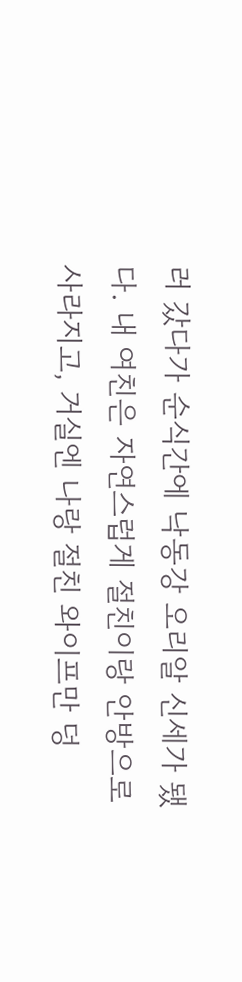러 갔다가 순식간에 낙동강 오리알 신세가 됐다. 내 여친은 자연스럽게 절친이랑 안방으로 사라지고, 거실엔 나랑 절친 와이프만 덩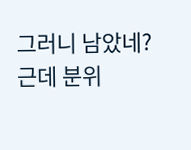그러니 남았네? 근데 분위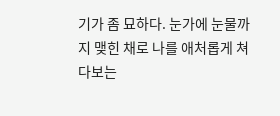기가 좀 묘하다. 눈가에 눈물까지 맺힌 채로 나를 애처롭게 쳐다보는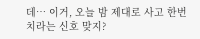데… 이거, 오늘 밤 제대로 사고 한번 치라는 신호 맞지?